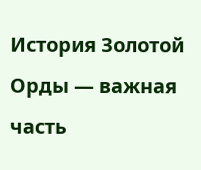История Золотой Орды — важная часть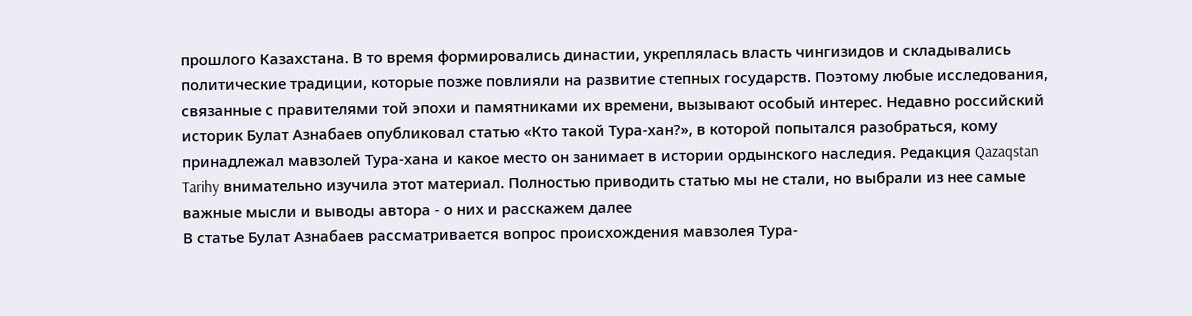прошлого Казахстана. В то время формировались династии, укреплялась власть чингизидов и складывались политические традиции, которые позже повлияли на развитие степных государств. Поэтому любые исследования, связанные с правителями той эпохи и памятниками их времени, вызывают особый интерес. Недавно российский историк Булат Азнабаев опубликовал статью «Кто такой Тура-хан?», в которой попытался разобраться, кому принадлежал мавзолей Тура-хана и какое место он занимает в истории ордынского наследия. Редакция Qazaqstan Tarihy внимательно изучила этот материал. Полностью приводить статью мы не стали, но выбрали из нее самые важные мысли и выводы автора - о них и расскажем далее
В статье Булат Азнабаев рассматривается вопрос происхождения мавзолея Тура-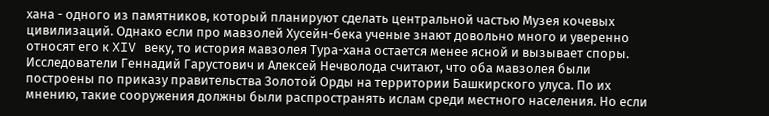хана - одного из памятников, который планируют сделать центральной частью Музея кочевых цивилизаций. Однако если про мавзолей Хусейн-бека ученые знают довольно много и уверенно относят его к XIV веку, то история мавзолея Тура-хана остается менее ясной и вызывает споры.
Исследователи Геннадий Гарустович и Алексей Нечволода считают, что оба мавзолея были построены по приказу правительства Золотой Орды на территории Башкирского улуса. По их мнению, такие сооружения должны были распространять ислам среди местного населения. Но если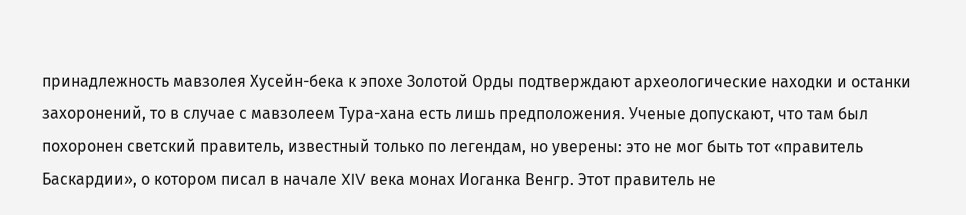принадлежность мавзолея Хусейн-бека к эпохе Золотой Орды подтверждают археологические находки и останки захоронений, то в случае с мавзолеем Тура-хана есть лишь предположения. Ученые допускают, что там был похоронен светский правитель, известный только по легендам, но уверены: это не мог быть тот «правитель Баскардии», о котором писал в начале XIV века монах Иоганка Венгр. Этот правитель не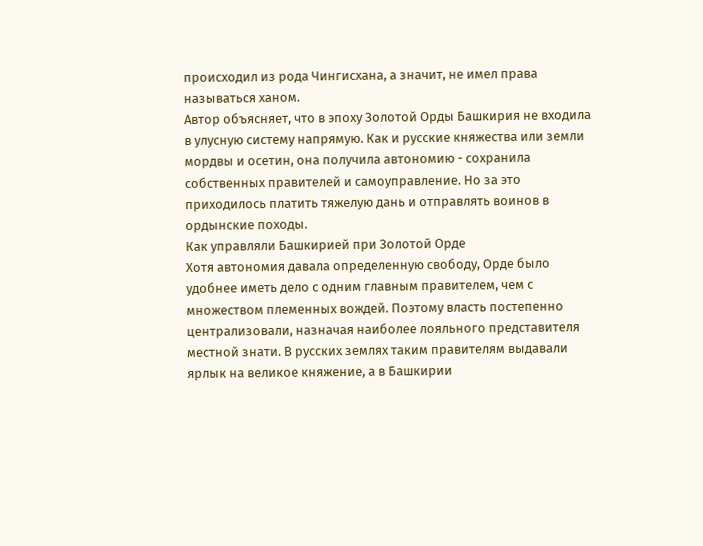происходил из рода Чингисхана, а значит, не имел права называться ханом.
Автор объясняет, что в эпоху Золотой Орды Башкирия не входила в улусную систему напрямую. Как и русские княжества или земли мордвы и осетин, она получила автономию - сохранила собственных правителей и самоуправление. Но за это приходилось платить тяжелую дань и отправлять воинов в ордынские походы.
Как управляли Башкирией при Золотой Орде
Хотя автономия давала определенную свободу, Орде было удобнее иметь дело с одним главным правителем, чем с множеством племенных вождей. Поэтому власть постепенно централизовали, назначая наиболее лояльного представителя местной знати. В русских землях таким правителям выдавали ярлык на великое княжение, а в Башкирии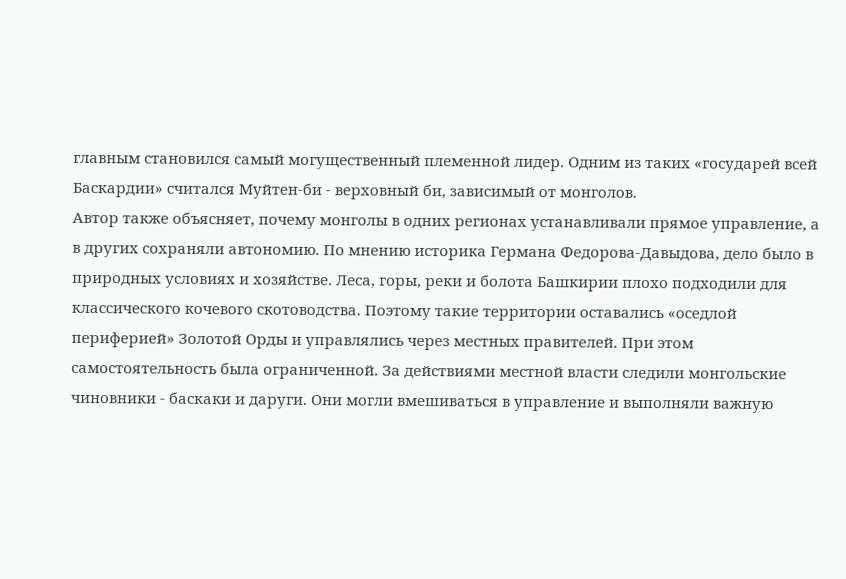главным становился самый могущественный племенной лидер. Одним из таких «государей всей Баскардии» считался Муйтен-би - верховный би, зависимый от монголов.
Автор также объясняет, почему монголы в одних регионах устанавливали прямое управление, а в других сохраняли автономию. По мнению историка Германа Федорова-Давыдова, дело было в природных условиях и хозяйстве. Леса, горы, реки и болота Башкирии плохо подходили для классического кочевого скотоводства. Поэтому такие территории оставались «оседлой периферией» Золотой Орды и управлялись через местных правителей. При этом самостоятельность была ограниченной. За действиями местной власти следили монгольские чиновники - баскаки и даруги. Они могли вмешиваться в управление и выполняли важную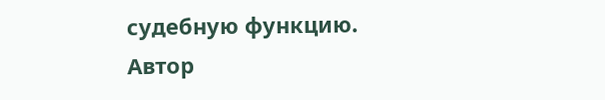судебную функцию. Автор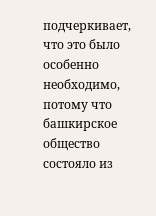подчеркивает, что это было особенно необходимо, потому что башкирское общество состояло из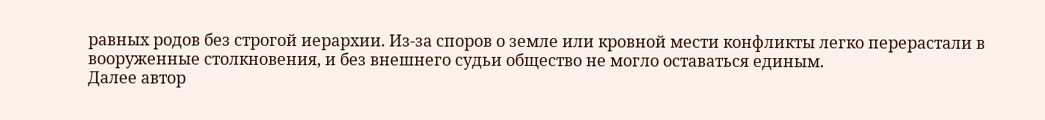равных родов без строгой иерархии. Из-за споров о земле или кровной мести конфликты легко перерастали в вооруженные столкновения, и без внешнего судьи общество не могло оставаться единым.
Далее автор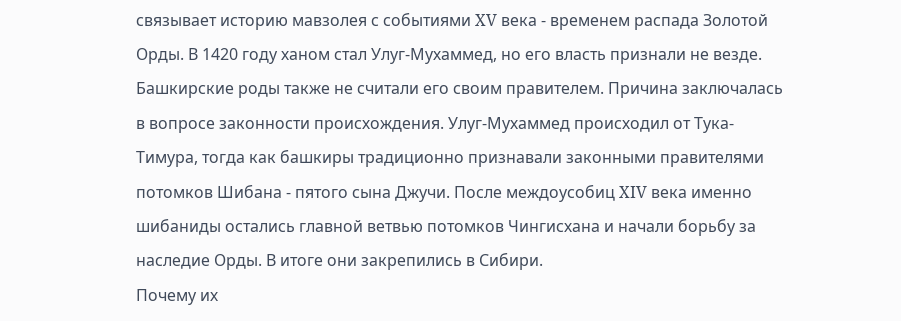связывает историю мавзолея с событиями XV века - временем распада Золотой Орды. В 1420 году ханом стал Улуг-Мухаммед, но его власть признали не везде. Башкирские роды также не считали его своим правителем. Причина заключалась в вопросе законности происхождения. Улуг-Мухаммед происходил от Тука-Тимура, тогда как башкиры традиционно признавали законными правителями потомков Шибана - пятого сына Джучи. После междоусобиц XIV века именно шибаниды остались главной ветвью потомков Чингисхана и начали борьбу за наследие Орды. В итоге они закрепились в Сибири.
Почему их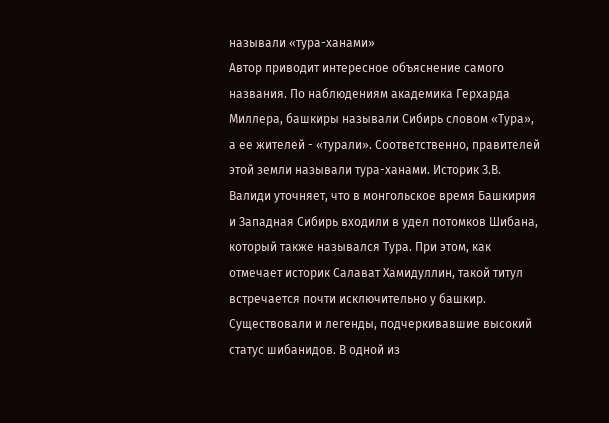называли «тура-ханами»
Автор приводит интересное объяснение самого названия. По наблюдениям академика Герхарда Миллера, башкиры называли Сибирь словом «Тура», а ее жителей - «турали». Соответственно, правителей этой земли называли тура-ханами. Историк З.В. Валиди уточняет, что в монгольское время Башкирия и Западная Сибирь входили в удел потомков Шибана, который также назывался Тура. При этом, как отмечает историк Салават Хамидуллин, такой титул встречается почти исключительно у башкир.
Существовали и легенды, подчеркивавшие высокий статус шибанидов. В одной из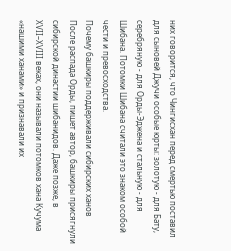них говорится, что Чингисхан перед смертью поставил для сыновей Джучи особые юрты: золотую - для Бату, серебряную - для Орды-Эджена и стальную - для Шибана. Потомки Шибана считали это знаком особой чести и превосходства.
Почему башкиры поддерживали сибирских ханов
После распада Орды, пишет автор, башкиры присягнули сибирской династии шибанидов. Даже позже, в XVII–XVIII веках, они называли потомков хана Кучума «нашими ханами» и признавали их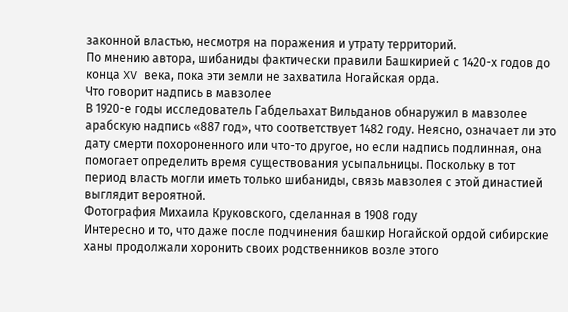законной властью, несмотря на поражения и утрату территорий.
По мнению автора, шибаниды фактически правили Башкирией с 1420-х годов до конца XV века, пока эти земли не захватила Ногайская орда.
Что говорит надпись в мавзолее
В 1920-е годы исследователь Габдельахат Вильданов обнаружил в мавзолее арабскую надпись «887 год», что соответствует 1482 году. Неясно, означает ли это дату смерти похороненного или что-то другое, но если надпись подлинная, она помогает определить время существования усыпальницы. Поскольку в тот период власть могли иметь только шибаниды, связь мавзолея с этой династией выглядит вероятной.
Фотография Михаила Круковского, сделанная в 1908 году
Интересно и то, что даже после подчинения башкир Ногайской ордой сибирские ханы продолжали хоронить своих родственников возле этого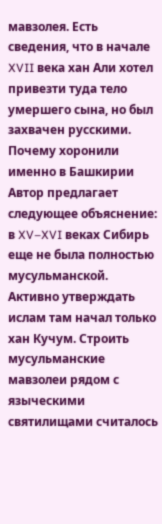мавзолея. Есть сведения, что в начале XVII века хан Али хотел привезти туда тело умершего сына, но был захвачен русскими.
Почему хоронили именно в Башкирии
Автор предлагает следующее объяснение: в XV–XVI веках Сибирь еще не была полностью мусульманской. Активно утверждать ислам там начал только хан Кучум. Строить мусульманские мавзолеи рядом с языческими святилищами считалось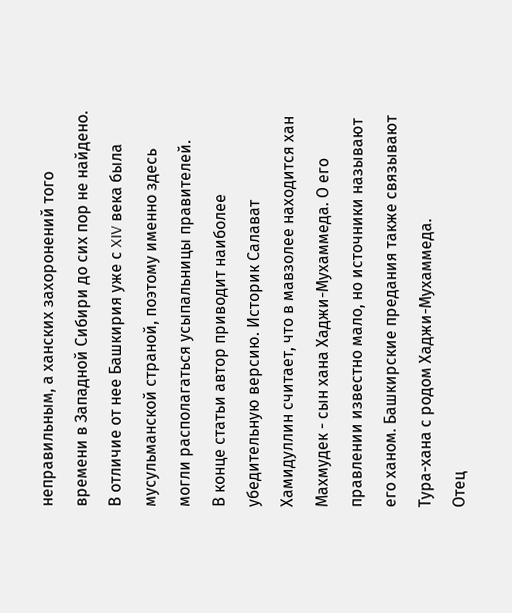неправильным, а ханских захоронений того времени в Западной Сибири до сих пор не найдено. В отличие от нее Башкирия уже с XIV века была мусульманской страной, поэтому именно здесь могли располагаться усыпальницы правителей.
В конце статьи автор приводит наиболее убедительную версию. Историк Салават Хамидуллин считает, что в мавзолее находится хан Махмудек - сын хана Хаджи-Мухаммеда. О его правлении известно мало, но источники называют его ханом. Башкирские предания также связывают Тура-хана с родом Хаджи-Мухаммеда.
Отец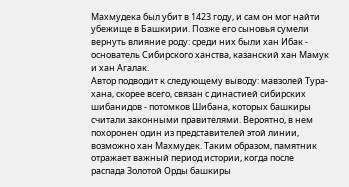Махмудека был убит в 1423 году, и сам он мог найти убежище в Башкирии. Позже его сыновья сумели вернуть влияние роду: среди них были хан Ибак - основатель Сибирского ханства, казанский хан Мамук и хан Агалак.
Автор подводит к следующему выводу: мавзолей Тура-хана, скорее всего, связан с династией сибирских шибанидов - потомков Шибана, которых башкиры считали законными правителями. Вероятно, в нем похоронен один из представителей этой линии, возможно хан Махмудек. Таким образом, памятник отражает важный период истории, когда после распада Золотой Орды башкиры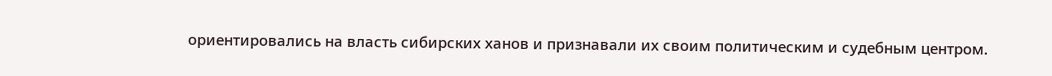ориентировались на власть сибирских ханов и признавали их своим политическим и судебным центром.